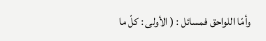وأمّا اللواحق فمسائل : ( الأولى : كلّ ما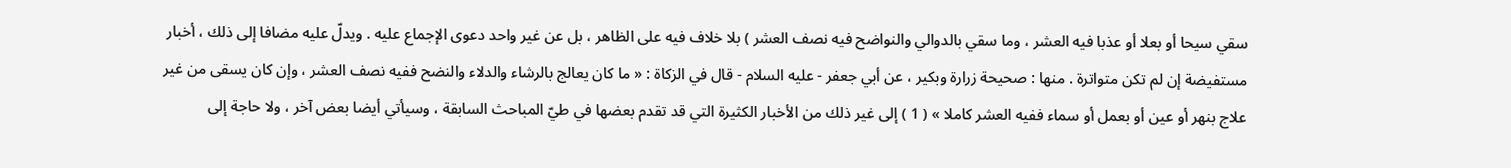سقي سيحا أو بعلا أو عذبا فيه العشر ، وما سقي بالدوالي والنواضح فيه نصف العشر ) بلا خلاف فيه على الظاهر ، بل عن غير واحد دعوى الإجماع عليه . ويدلّ عليه مضافا إلى ذلك ، أخبار مستفيضة إن لم تكن متواترة . منها : صحيحة زرارة وبكير ، عن أبي جعفر - عليه السلام - قال في الزكاة : « ما كان يعالج بالرشاء والدلاء والنضح ففيه نصف العشر ، وإن كان يسقى من غير علاج بنهر أو عين أو بعمل أو سماء ففيه العشر كاملا » ( 1 ) إلى غير ذلك من الأخبار الكثيرة التي قد تقدم بعضها في طيّ المباحث السابقة ، وسيأتي أيضا بعض آخر ، ولا حاجة إلى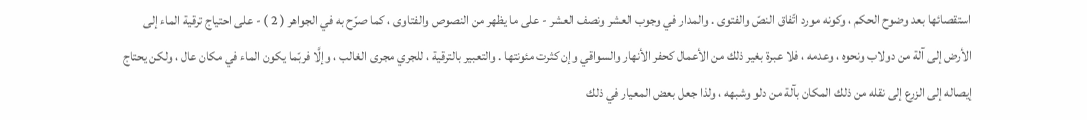استقصائها بعد وضوح الحكم ، وكونه مورد اتّفاق النصّ والفتوى . والمدار في وجوب العشر ونصف العشر - على ما يظهر من النصوص والفتاوى ، كما صرّح به في الجواهر ( 2 ) - على احتياج ترقية الماء إلى الأرض إلى آلة من دولاب ونحوه ، وعدمه ، فلا عبرة بغير ذلك من الأعمال كحفر الأنهار والسواقي وإن كثرت مئونتها . والتعبير بالترقية ، للجري مجرى الغالب ، وإلَّا فربّما يكون الماء في مكان عال ، ولكن يحتاج إيصاله إلى الزرع إلى نقله من ذلك المكان بآلة من دلو وشبهه ، ولذا جعل بعض المعيار في ذلك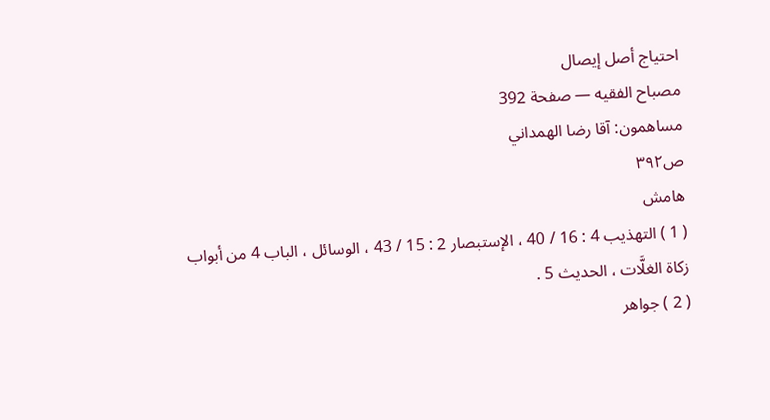احتياج أصل إيصال
مصباح الفقيه — صفحة 392
مساهمون: آقا رضا الهمداني
ص٣٩٢
هامش
( 1 ) التهذيب 4 : 16 / 40 ، الإستبصار 2 : 15 / 43 ، الوسائل ، الباب 4 من أبواب زكاة الغلَّات ، الحديث 5 .
( 2 ) جواهر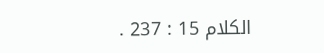الكلام 15 : 237 .